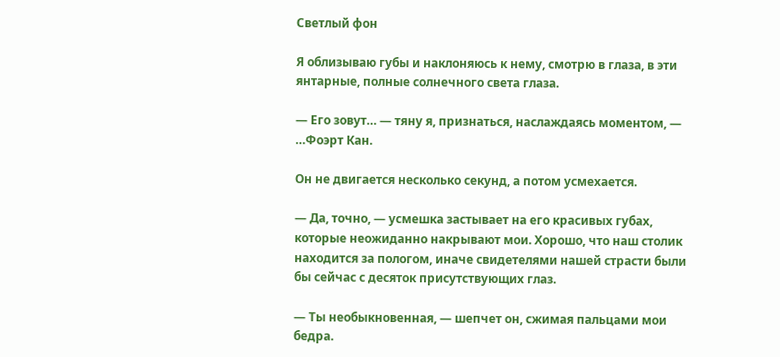Светлый фон

Я облизываю губы и наклоняюсь к нему, смотрю в глаза, в эти янтарные, полные солнечного света глаза.

— Его зовут… — тяну я, признаться, наслаждаясь моментом, — …Фоэрт Кан.

Он не двигается несколько секунд, а потом усмехается.

— Да, точно, — усмешка застывает на его красивых губах, которые неожиданно накрывают мои. Хорошо, что наш столик находится за пологом, иначе свидетелями нашей страсти были бы сейчас с десяток присутствующих глаз.

— Ты необыкновенная, — шепчет он, сжимая пальцами мои бедра.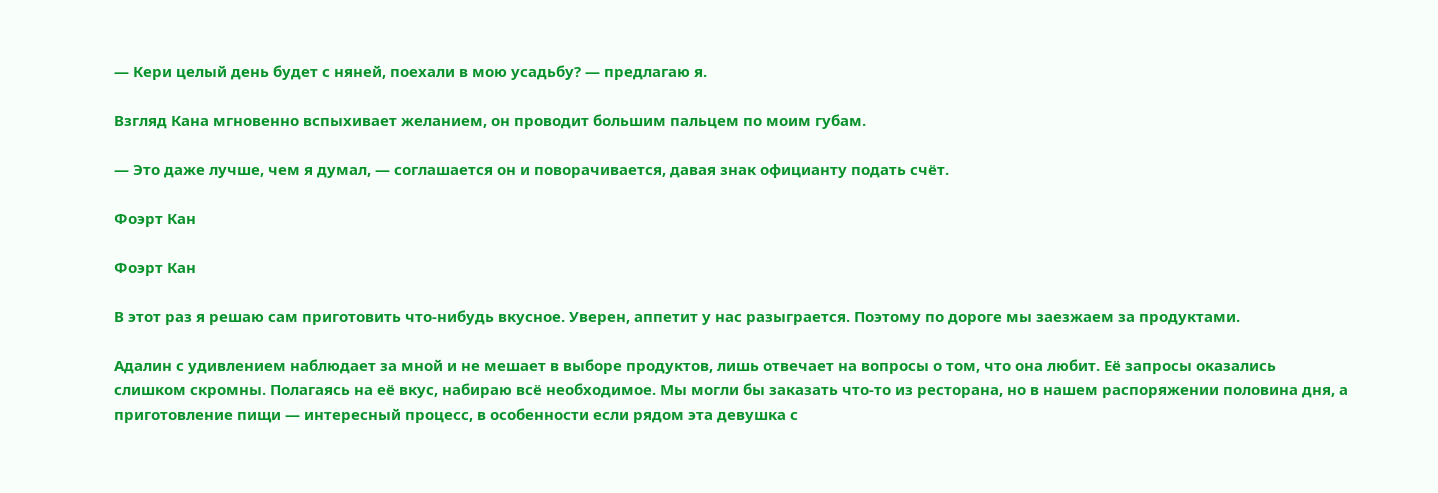— Кери целый день будет с няней, поехали в мою усадьбу? — предлагаю я.

Взгляд Кана мгновенно вспыхивает желанием, он проводит большим пальцем по моим губам.

— Это даже лучше, чем я думал, — соглашается он и поворачивается, давая знак официанту подать счёт.

Фоэрт Кан

Фоэрт Кан

В этот раз я решаю сам приготовить что-нибудь вкусное. Уверен, аппетит у нас разыграется. Поэтому по дороге мы заезжаем за продуктами.

Адалин с удивлением наблюдает за мной и не мешает в выборе продуктов, лишь отвечает на вопросы о том, что она любит. Её запросы оказались слишком скромны. Полагаясь на её вкус, набираю всё необходимое. Мы могли бы заказать что-то из ресторана, но в нашем распоряжении половина дня, а приготовление пищи — интересный процесс, в особенности если рядом эта девушка с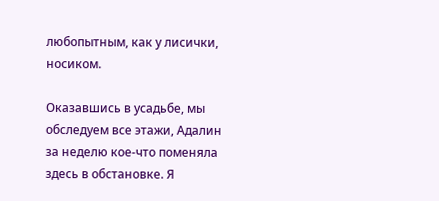любопытным, как у лисички, носиком.

Оказавшись в усадьбе, мы обследуем все этажи, Адалин за неделю кое-что поменяла здесь в обстановке. Я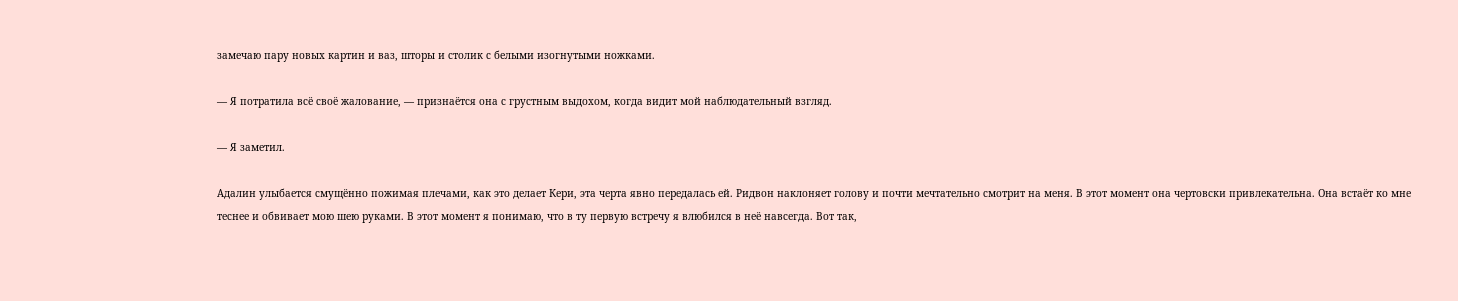замечаю пару новых картин и ваз, шторы и столик с белыми изогнутыми ножками.

— Я потратила всё своё жалование, — признаётся она с грустным выдохом, когда видит мой наблюдательный взгляд.

— Я заметил.

Адалин улыбается смущённо пожимая плечами, как это делает Кери, эта черта явно передалась ей. Ридвон наклоняет голову и почти мечтательно смотрит на меня. В этот момент она чертовски привлекательна. Она встаёт ко мне теснее и обвивает мою шею руками. В этот момент я понимаю, что в ту первую встречу я влюбился в неё навсегда. Вот так,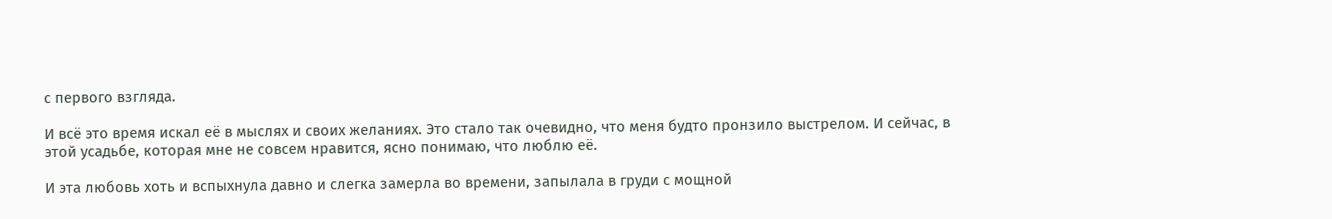с первого взгляда.

И всё это время искал её в мыслях и своих желаниях. Это стало так очевидно, что меня будто пронзило выстрелом. И сейчас, в этой усадьбе, которая мне не совсем нравится, ясно понимаю, что люблю её.

И эта любовь хоть и вспыхнула давно и слегка замерла во времени, запылала в груди с мощной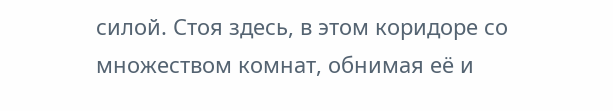силой. Стоя здесь, в этом коридоре со множеством комнат, обнимая её и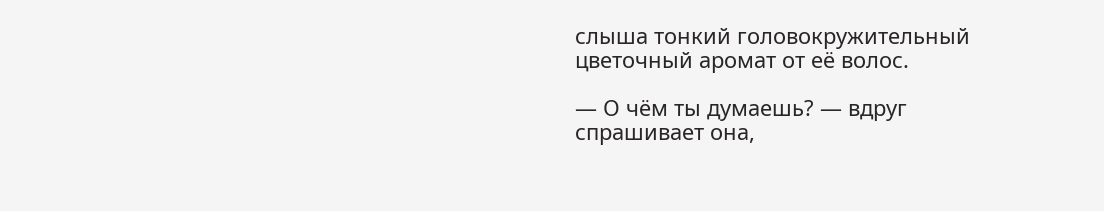слыша тонкий головокружительный цветочный аромат от её волос.

— О чём ты думаешь? — вдруг спрашивает она,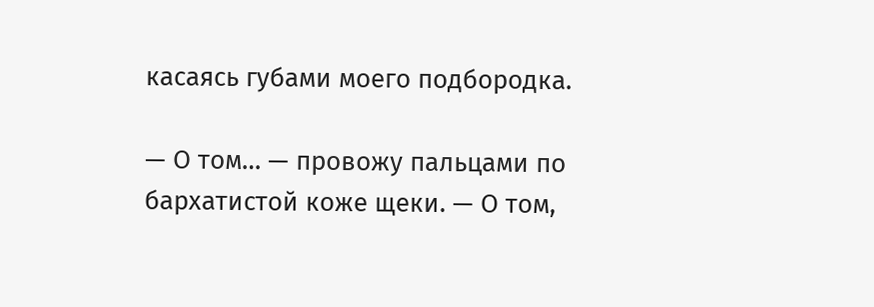касаясь губами моего подбородка.

— О том… — провожу пальцами по бархатистой коже щеки. — О том,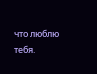что люблю тебя.